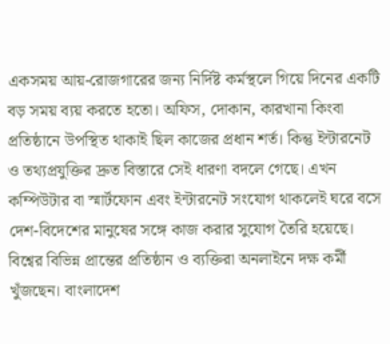একসময় আয়-রোজগারের জন্য নির্দিষ্ট কর্মস্থলে গিয়ে দিনের একটি বড় সময় ব্যয় করতে হতো। অফিস, দোকান, কারখানা কিংবা প্রতিষ্ঠানে উপস্থিত থাকাই ছিল কাজের প্রধান শর্ত। কিন্তু ইন্টারনেট ও তথ্যপ্রযুক্তির দ্রুত বিস্তারে সেই ধারণা বদলে গেছে। এখন কম্পিউটার বা স্মার্টফোন এবং ইন্টারনেট সংযোগ থাকলেই ঘরে বসে দেশ-বিদেশের মানুষের সঙ্গে কাজ করার সুযোগ তৈরি হয়েছে।
বিশ্বের বিভিন্ন প্রান্তের প্রতিষ্ঠান ও ব্যক্তিরা অনলাইনে দক্ষ কর্মী খুঁজছেন। বাংলাদেশ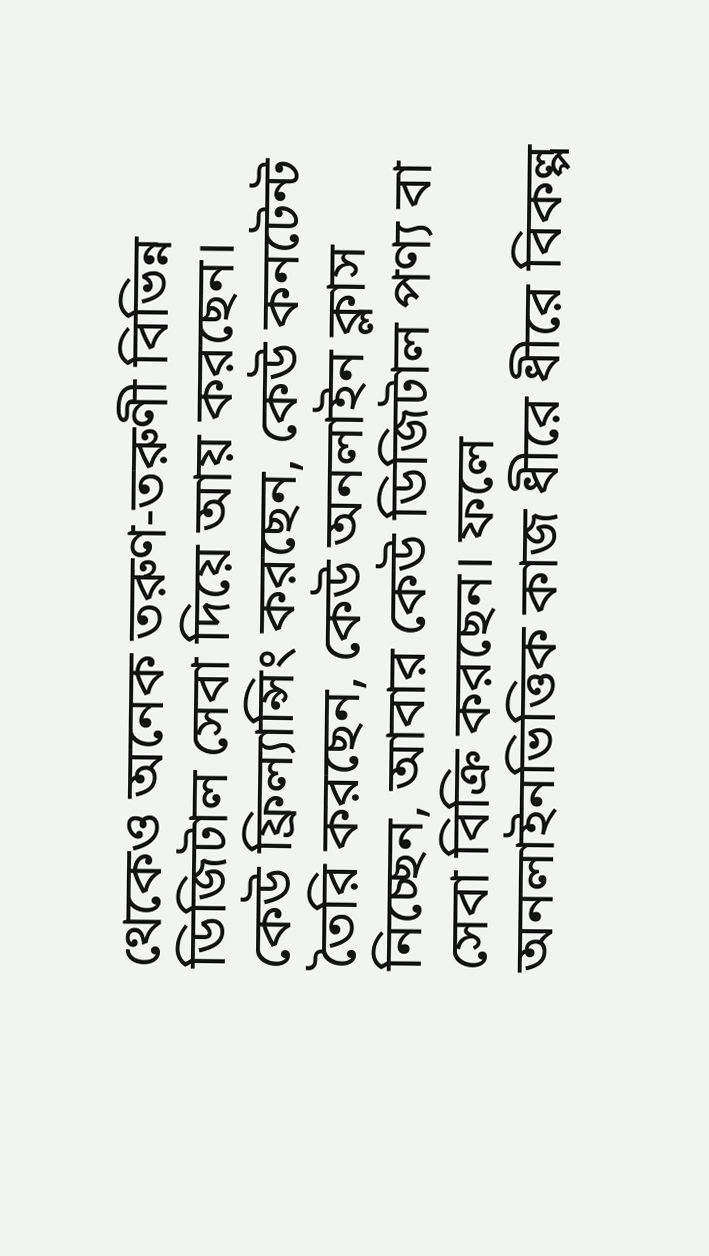থেকেও অনেক তরুণ-তরুণী বিভিন্ন ডিজিটাল সেবা দিয়ে আয় করছেন। কেউ ফ্রিল্যান্সিং করছেন, কেউ কনটেন্ট তৈরি করছেন, কেউ অনলাইন ক্লাস নিচ্ছেন, আবার কেউ ডিজিটাল পণ্য বা সেবা বিক্রি করছেন। ফলে অনলাইনভিত্তিক কাজ ধীরে ধীরে বিকল্প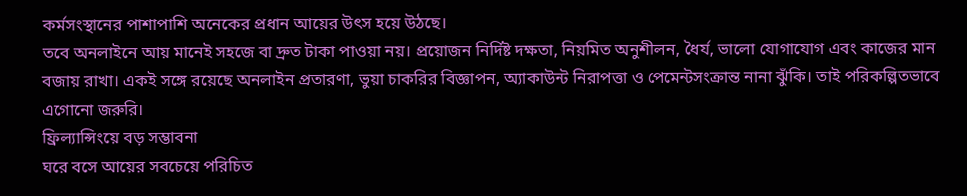কর্মসংস্থানের পাশাপাশি অনেকের প্রধান আয়ের উৎস হয়ে উঠছে।
তবে অনলাইনে আয় মানেই সহজে বা দ্রুত টাকা পাওয়া নয়। প্রয়োজন নির্দিষ্ট দক্ষতা, নিয়মিত অনুশীলন, ধৈর্য, ভালো যোগাযোগ এবং কাজের মান বজায় রাখা। একই সঙ্গে রয়েছে অনলাইন প্রতারণা, ভুয়া চাকরির বিজ্ঞাপন, অ্যাকাউন্ট নিরাপত্তা ও পেমেন্টসংক্রান্ত নানা ঝুঁকি। তাই পরিকল্পিতভাবে এগোনো জরুরি।
ফ্রিল্যান্সিংয়ে বড় সম্ভাবনা
ঘরে বসে আয়ের সবচেয়ে পরিচিত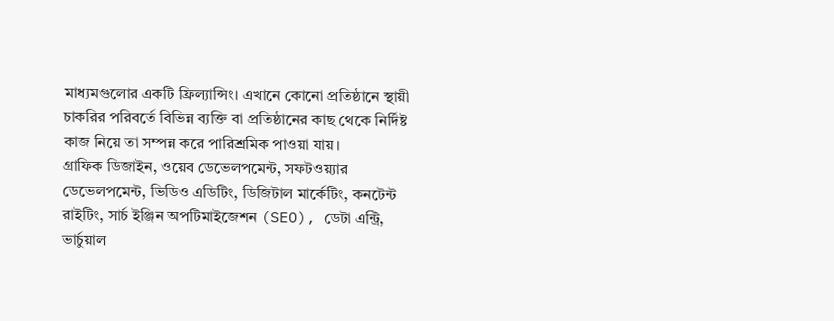মাধ্যমগুলোর একটি ফ্রিল্যান্সিং। এখানে কোনো প্রতিষ্ঠানে স্থায়ী চাকরির পরিবর্তে বিভিন্ন ব্যক্তি বা প্রতিষ্ঠানের কাছ থেকে নির্দিষ্ট কাজ নিয়ে তা সম্পন্ন করে পারিশ্রমিক পাওয়া যায়।
গ্রাফিক ডিজাইন, ওয়েব ডেভেলপমেন্ট, সফটওয়্যার ডেভেলপমেন্ট, ভিডিও এডিটিং, ডিজিটাল মার্কেটিং, কনটেন্ট রাইটিং, সার্চ ইঞ্জিন অপটিমাইজেশন (SEO), ডেটা এন্ট্রি, ভার্চুয়াল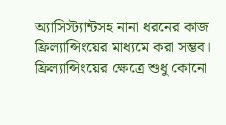অ্যাসিস্ট্যান্টসহ নানা ধরনের কাজ ফ্রিল্যান্সিংয়ের মাধ্যমে করা সম্ভব।
ফ্রিল্যান্সিংয়ের ক্ষেত্রে শুধু কোনো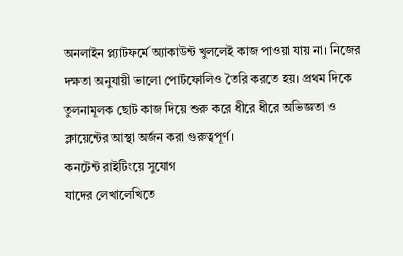অনলাইন প্ল্যাটফর্মে অ্যাকাউন্ট খুললেই কাজ পাওয়া যায় না। নিজের দক্ষতা অনুযায়ী ভালো পোর্টফোলিও তৈরি করতে হয়। প্রথম দিকে তুলনামূলক ছোট কাজ দিয়ে শুরু করে ধীরে ধীরে অভিজ্ঞতা ও ক্লায়েন্টের আস্থা অর্জন করা গুরুত্বপূর্ণ।
কনটেন্ট রাইটিংয়ে সুযোগ
যাদের লেখালেখিতে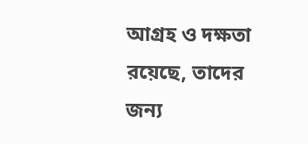আগ্রহ ও দক্ষতা রয়েছে, তাদের জন্য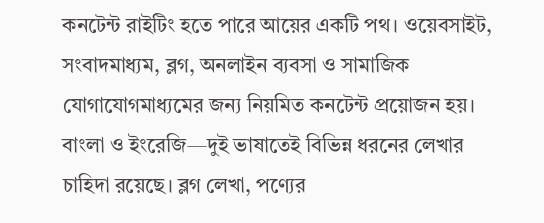কনটেন্ট রাইটিং হতে পারে আয়ের একটি পথ। ওয়েবসাইট, সংবাদমাধ্যম, ব্লগ, অনলাইন ব্যবসা ও সামাজিক যোগাযোগমাধ্যমের জন্য নিয়মিত কনটেন্ট প্রয়োজন হয়।
বাংলা ও ইংরেজি—দুই ভাষাতেই বিভিন্ন ধরনের লেখার চাহিদা রয়েছে। ব্লগ লেখা, পণ্যের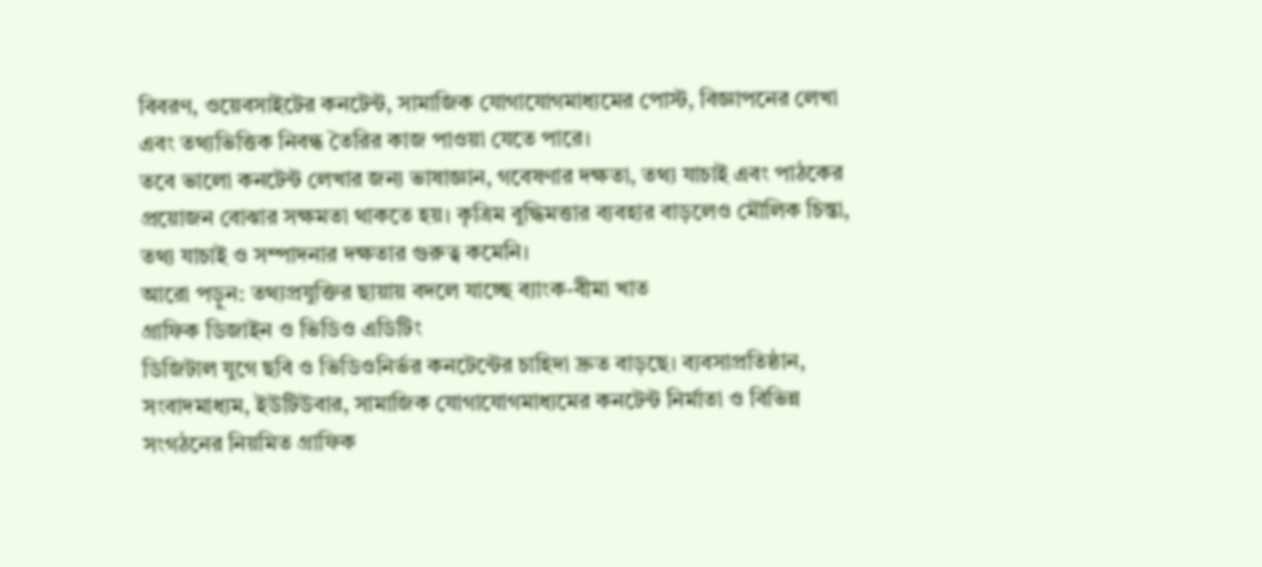বিবরণ, ওয়েবসাইটের কনটেন্ট, সামাজিক যোগাযোগমাধ্যমের পোস্ট, বিজ্ঞাপনের লেখা এবং তথ্যভিত্তিক নিবন্ধ তৈরির কাজ পাওয়া যেতে পারে।
তবে ভালো কনটেন্ট লেখার জন্য ভাষাজ্ঞান, গবেষণার দক্ষতা, তথ্য যাচাই এবং পাঠকের প্রয়োজন বোঝার সক্ষমতা থাকতে হয়। কৃত্রিম বুদ্ধিমত্তার ব্যবহার বাড়লেও মৌলিক চিন্তা, তথ্য যাচাই ও সম্পাদনার দক্ষতার গুরুত্ব কমেনি।
আরো পড়ুন: তথ্যপ্রযুক্তির ছায়ায় বদলে যাচ্ছে ব্যাংক-বীমা খাত
গ্রাফিক ডিজাইন ও ভিডিও এডিটিং
ডিজিটাল যুগে ছবি ও ভিডিওনির্ভর কনটেন্টের চাহিদা দ্রুত বাড়ছে। ব্যবসাপ্রতিষ্ঠান, সংবাদমাধ্যম, ইউটিউবার, সামাজিক যোগাযোগমাধ্যমের কনটেন্ট নির্মাতা ও বিভিন্ন সংগঠনের নিয়মিত গ্রাফিক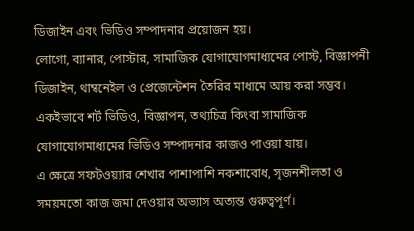ডিজাইন এবং ভিডিও সম্পাদনার প্রয়োজন হয়।
লোগো, ব্যানার, পোস্টার, সামাজিক যোগাযোগমাধ্যমের পোস্ট, বিজ্ঞাপনী ডিজাইন, থাম্বনেইল ও প্রেজেন্টেশন তৈরির মাধ্যমে আয় করা সম্ভব। একইভাবে শর্ট ভিডিও, বিজ্ঞাপন, তথ্যচিত্র কিংবা সামাজিক যোগাযোগমাধ্যমের ভিডিও সম্পাদনার কাজও পাওয়া যায়।
এ ক্ষেত্রে সফটওয়্যার শেখার পাশাপাশি নকশাবোধ, সৃজনশীলতা ও সময়মতো কাজ জমা দেওয়ার অভ্যাস অত্যন্ত গুরুত্বপূর্ণ।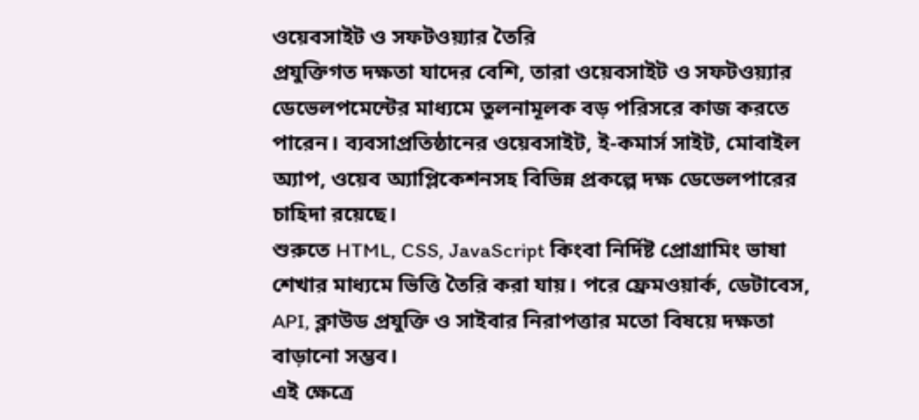ওয়েবসাইট ও সফটওয়্যার তৈরি
প্রযুক্তিগত দক্ষতা যাদের বেশি, তারা ওয়েবসাইট ও সফটওয়্যার ডেভেলপমেন্টের মাধ্যমে তুলনামূলক বড় পরিসরে কাজ করতে পারেন। ব্যবসাপ্রতিষ্ঠানের ওয়েবসাইট, ই-কমার্স সাইট, মোবাইল অ্যাপ, ওয়েব অ্যাপ্লিকেশনসহ বিভিন্ন প্রকল্পে দক্ষ ডেভেলপারের চাহিদা রয়েছে।
শুরুতে HTML, CSS, JavaScript কিংবা নির্দিষ্ট প্রোগ্রামিং ভাষা শেখার মাধ্যমে ভিত্তি তৈরি করা যায়। পরে ফ্রেমওয়ার্ক, ডেটাবেস, API, ক্লাউড প্রযুক্তি ও সাইবার নিরাপত্তার মতো বিষয়ে দক্ষতা বাড়ানো সম্ভব।
এই ক্ষেত্রে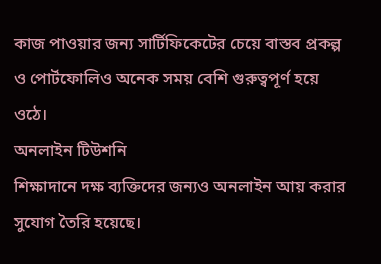কাজ পাওয়ার জন্য সার্টিফিকেটের চেয়ে বাস্তব প্রকল্প ও পোর্টফোলিও অনেক সময় বেশি গুরুত্বপূর্ণ হয়ে ওঠে।
অনলাইন টিউশনি
শিক্ষাদানে দক্ষ ব্যক্তিদের জন্যও অনলাইন আয় করার সুযোগ তৈরি হয়েছে।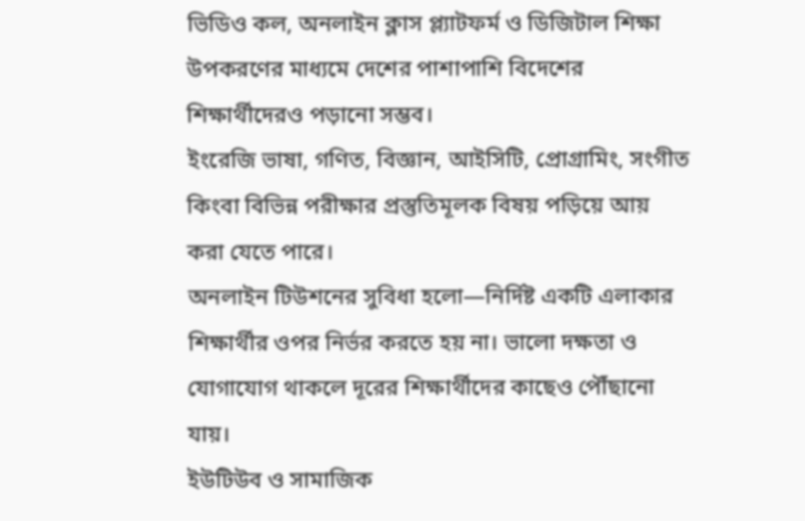ভিডিও কল, অনলাইন ক্লাস প্ল্যাটফর্ম ও ডিজিটাল শিক্ষা উপকরণের মাধ্যমে দেশের পাশাপাশি বিদেশের শিক্ষার্থীদেরও পড়ানো সম্ভব।
ইংরেজি ভাষা, গণিত, বিজ্ঞান, আইসিটি, প্রোগ্রামিং, সংগীত কিংবা বিভিন্ন পরীক্ষার প্রস্তুতিমূলক বিষয় পড়িয়ে আয় করা যেতে পারে।
অনলাইন টিউশনের সুবিধা হলো—নির্দিষ্ট একটি এলাকার শিক্ষার্থীর ওপর নির্ভর করতে হয় না। ভালো দক্ষতা ও যোগাযোগ থাকলে দূরের শিক্ষার্থীদের কাছেও পৌঁছানো যায়।
ইউটিউব ও সামাজিক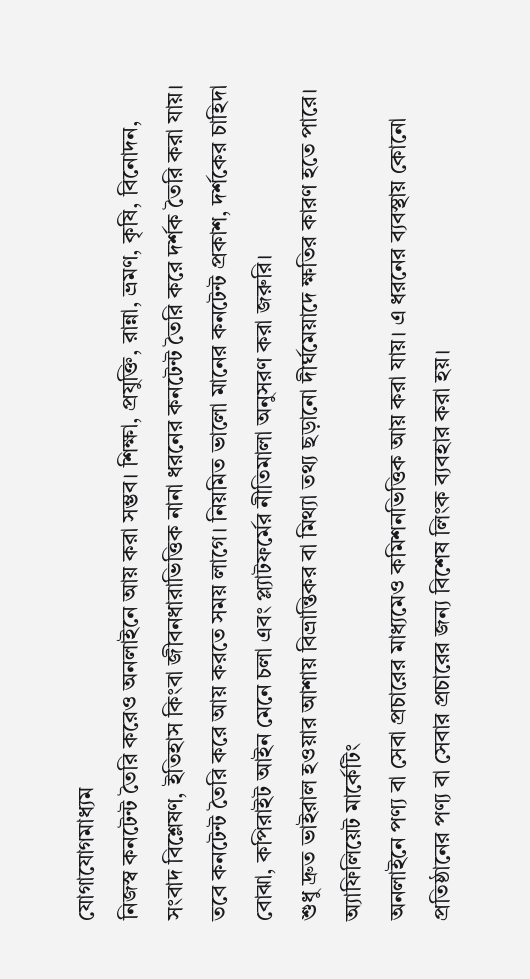যোগাযোগমাধ্যম
নিজস্ব কনটেন্ট তৈরি করেও অনলাইনে আয় করা সম্ভব। শিক্ষা, প্রযুক্তি, রান্না, ভ্রমণ, কৃষি, বিনোদন, সংবাদ বিশ্লেষণ, ইতিহাস কিংবা জীবনধারাভিত্তিক নানা ধরনের কনটেন্ট তৈরি করে দর্শক তৈরি করা যায়।
তবে কনটেন্ট তৈরি করে আয় করতে সময় লাগে। নিয়মিত ভালো মানের কনটেন্ট প্রকাশ, দর্শকের চাহিদা বোঝা, কপিরাইট আইন মেনে চলা এবং প্ল্যাটফর্মের নীতিমালা অনুসরণ করা জরুরি।
শুধু দ্রুত ভাইরাল হওয়ার আশায় বিভ্রান্তিকর বা মিথ্যা তথ্য ছড়ানো দীর্ঘমেয়াদে ক্ষতির কারণ হতে পারে।
অ্যাফিলিয়েট মার্কেটিং
অনলাইনে পণ্য বা সেবা প্রচারের মাধ্যমেও কমিশনভিত্তিক আয় করা যায়। এ ধরনের ব্যবস্থায় কোনো প্রতিষ্ঠানের পণ্য বা সেবার প্রচারের জন্য বিশেষ লিংক ব্যবহার করা হয়।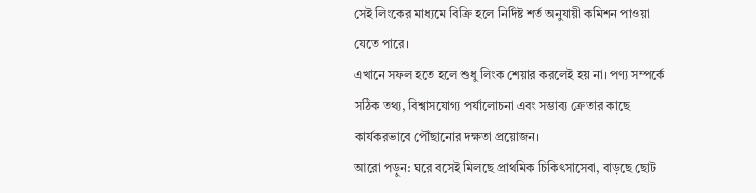সেই লিংকের মাধ্যমে বিক্রি হলে নির্দিষ্ট শর্ত অনুযায়ী কমিশন পাওয়া যেতে পারে।
এখানে সফল হতে হলে শুধু লিংক শেয়ার করলেই হয় না। পণ্য সম্পর্কে সঠিক তথ্য, বিশ্বাসযোগ্য পর্যালোচনা এবং সম্ভাব্য ক্রেতার কাছে কার্যকরভাবে পৌঁছানোর দক্ষতা প্রয়োজন।
আরো পড়ুন: ঘরে বসেই মিলছে প্রাথমিক চিকিৎসাসেবা, বাড়ছে ছোট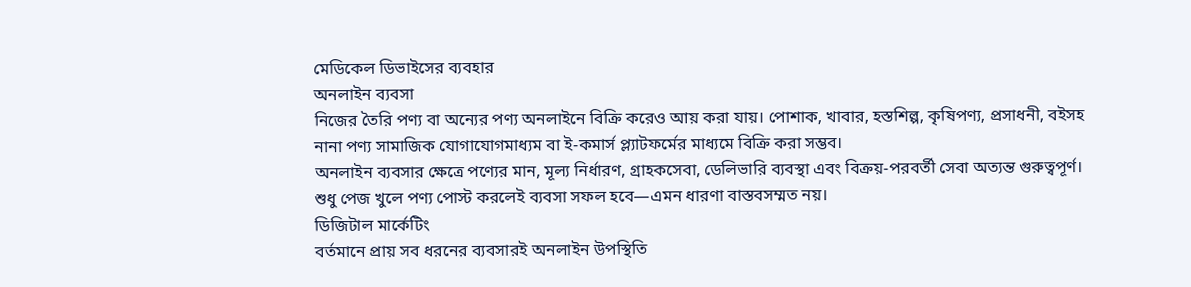মেডিকেল ডিভাইসের ব্যবহার
অনলাইন ব্যবসা
নিজের তৈরি পণ্য বা অন্যের পণ্য অনলাইনে বিক্রি করেও আয় করা যায়। পোশাক, খাবার, হস্তশিল্প, কৃষিপণ্য, প্রসাধনী, বইসহ নানা পণ্য সামাজিক যোগাযোগমাধ্যম বা ই-কমার্স প্ল্যাটফর্মের মাধ্যমে বিক্রি করা সম্ভব।
অনলাইন ব্যবসার ক্ষেত্রে পণ্যের মান, মূল্য নির্ধারণ, গ্রাহকসেবা, ডেলিভারি ব্যবস্থা এবং বিক্রয়-পরবর্তী সেবা অত্যন্ত গুরুত্বপূর্ণ। শুধু পেজ খুলে পণ্য পোস্ট করলেই ব্যবসা সফল হবে—এমন ধারণা বাস্তবসম্মত নয়।
ডিজিটাল মার্কেটিং
বর্তমানে প্রায় সব ধরনের ব্যবসারই অনলাইন উপস্থিতি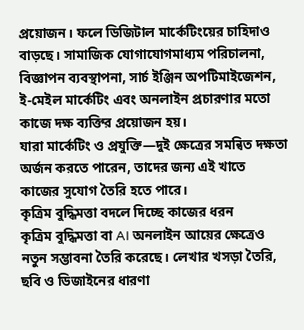প্রয়োজন। ফলে ডিজিটাল মার্কেটিংয়ের চাহিদাও বাড়ছে। সামাজিক যোগাযোগমাধ্যম পরিচালনা, বিজ্ঞাপন ব্যবস্থাপনা, সার্চ ইঞ্জিন অপটিমাইজেশন, ই-মেইল মার্কেটিং এবং অনলাইন প্রচারণার মতো কাজে দক্ষ ব্যক্তির প্রয়োজন হয়।
যারা মার্কেটিং ও প্রযুক্তি—দুই ক্ষেত্রের সমন্বিত দক্ষতা অর্জন করতে পারেন, তাদের জন্য এই খাতে কাজের সুযোগ তৈরি হতে পারে।
কৃত্রিম বুদ্ধিমত্তা বদলে দিচ্ছে কাজের ধরন
কৃত্রিম বুদ্ধিমত্তা বা AI অনলাইন আয়ের ক্ষেত্রেও নতুন সম্ভাবনা তৈরি করেছে। লেখার খসড়া তৈরি, ছবি ও ডিজাইনের ধারণা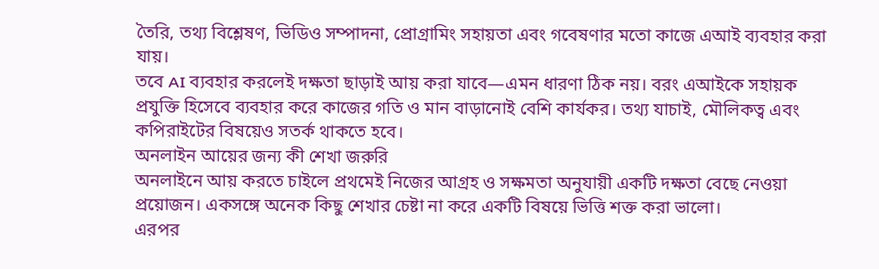তৈরি, তথ্য বিশ্লেষণ, ভিডিও সম্পাদনা, প্রোগ্রামিং সহায়তা এবং গবেষণার মতো কাজে এআই ব্যবহার করা যায়।
তবে AI ব্যবহার করলেই দক্ষতা ছাড়াই আয় করা যাবে—এমন ধারণা ঠিক নয়। বরং এআইকে সহায়ক প্রযুক্তি হিসেবে ব্যবহার করে কাজের গতি ও মান বাড়ানোই বেশি কার্যকর। তথ্য যাচাই, মৌলিকত্ব এবং কপিরাইটের বিষয়েও সতর্ক থাকতে হবে।
অনলাইন আয়ের জন্য কী শেখা জরুরি
অনলাইনে আয় করতে চাইলে প্রথমেই নিজের আগ্রহ ও সক্ষমতা অনুযায়ী একটি দক্ষতা বেছে নেওয়া প্রয়োজন। একসঙ্গে অনেক কিছু শেখার চেষ্টা না করে একটি বিষয়ে ভিত্তি শক্ত করা ভালো।
এরপর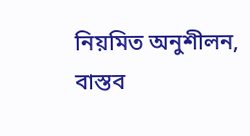নিয়মিত অনুশীলন, বাস্তব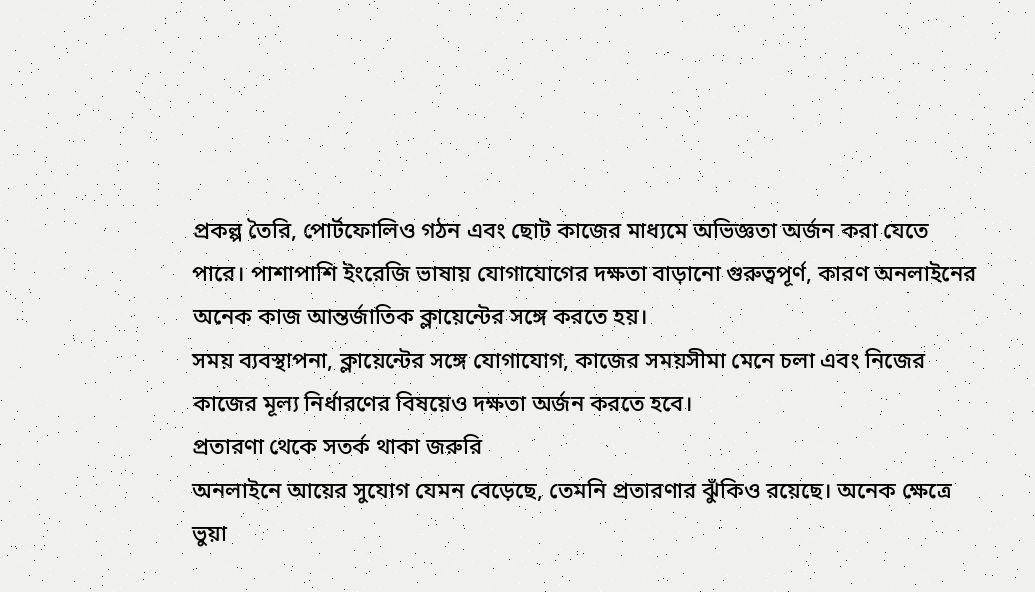প্রকল্প তৈরি, পোর্টফোলিও গঠন এবং ছোট কাজের মাধ্যমে অভিজ্ঞতা অর্জন করা যেতে পারে। পাশাপাশি ইংরেজি ভাষায় যোগাযোগের দক্ষতা বাড়ানো গুরুত্বপূর্ণ, কারণ অনলাইনের অনেক কাজ আন্তর্জাতিক ক্লায়েন্টের সঙ্গে করতে হয়।
সময় ব্যবস্থাপনা, ক্লায়েন্টের সঙ্গে যোগাযোগ, কাজের সময়সীমা মেনে চলা এবং নিজের কাজের মূল্য নির্ধারণের বিষয়েও দক্ষতা অর্জন করতে হবে।
প্রতারণা থেকে সতর্ক থাকা জরুরি
অনলাইনে আয়ের সুযোগ যেমন বেড়েছে, তেমনি প্রতারণার ঝুঁকিও রয়েছে। অনেক ক্ষেত্রে ভুয়া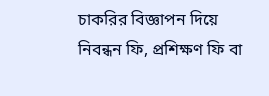চাকরির বিজ্ঞাপন দিয়ে নিবন্ধন ফি, প্রশিক্ষণ ফি বা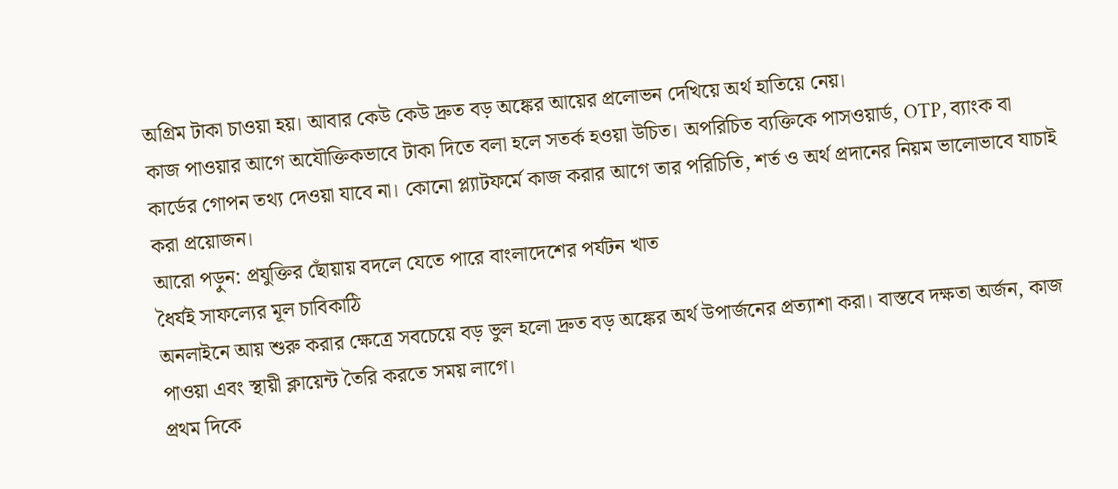অগ্রিম টাকা চাওয়া হয়। আবার কেউ কেউ দ্রুত বড় অঙ্কের আয়ের প্রলোভন দেখিয়ে অর্থ হাতিয়ে নেয়।
কাজ পাওয়ার আগে অযৌক্তিকভাবে টাকা দিতে বলা হলে সতর্ক হওয়া উচিত। অপরিচিত ব্যক্তিকে পাসওয়ার্ড, OTP, ব্যাংক বা কার্ডের গোপন তথ্য দেওয়া যাবে না। কোনো প্ল্যাটফর্মে কাজ করার আগে তার পরিচিতি, শর্ত ও অর্থ প্রদানের নিয়ম ভালোভাবে যাচাই করা প্রয়োজন।
আরো পড়ুন: প্রযুক্তির ছোঁয়ায় বদলে যেতে পারে বাংলাদেশের পর্যটন খাত
ধৈর্যই সাফল্যের মূল চাবিকাঠি
অনলাইনে আয় শুরু করার ক্ষেত্রে সবচেয়ে বড় ভুল হলো দ্রুত বড় অঙ্কের অর্থ উপার্জনের প্রত্যাশা করা। বাস্তবে দক্ষতা অর্জন, কাজ পাওয়া এবং স্থায়ী ক্লায়েন্ট তৈরি করতে সময় লাগে।
প্রথম দিকে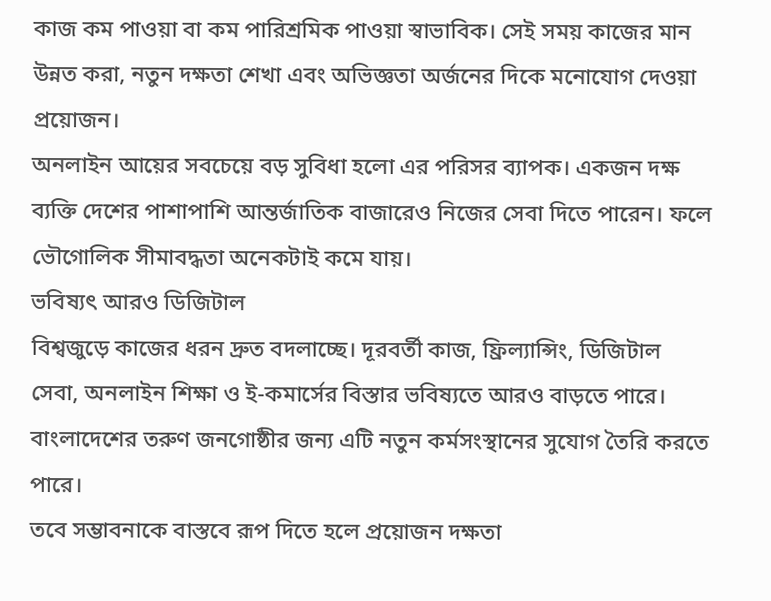কাজ কম পাওয়া বা কম পারিশ্রমিক পাওয়া স্বাভাবিক। সেই সময় কাজের মান উন্নত করা, নতুন দক্ষতা শেখা এবং অভিজ্ঞতা অর্জনের দিকে মনোযোগ দেওয়া প্রয়োজন।
অনলাইন আয়ের সবচেয়ে বড় সুবিধা হলো এর পরিসর ব্যাপক। একজন দক্ষ ব্যক্তি দেশের পাশাপাশি আন্তর্জাতিক বাজারেও নিজের সেবা দিতে পারেন। ফলে ভৌগোলিক সীমাবদ্ধতা অনেকটাই কমে যায়।
ভবিষ্যৎ আরও ডিজিটাল
বিশ্বজুড়ে কাজের ধরন দ্রুত বদলাচ্ছে। দূরবর্তী কাজ, ফ্রিল্যান্সিং, ডিজিটাল সেবা, অনলাইন শিক্ষা ও ই-কমার্সের বিস্তার ভবিষ্যতে আরও বাড়তে পারে। বাংলাদেশের তরুণ জনগোষ্ঠীর জন্য এটি নতুন কর্মসংস্থানের সুযোগ তৈরি করতে পারে।
তবে সম্ভাবনাকে বাস্তবে রূপ দিতে হলে প্রয়োজন দক্ষতা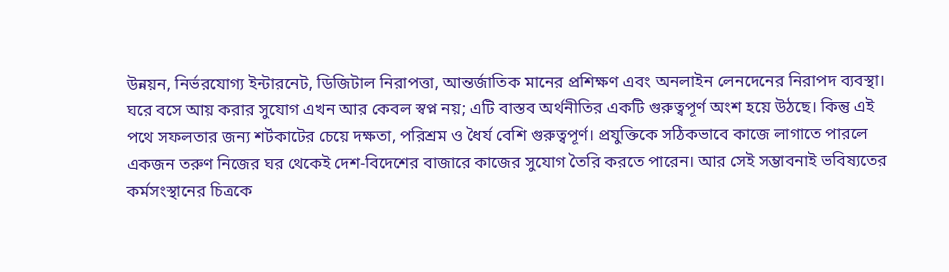উন্নয়ন, নির্ভরযোগ্য ইন্টারনেট, ডিজিটাল নিরাপত্তা, আন্তর্জাতিক মানের প্রশিক্ষণ এবং অনলাইন লেনদেনের নিরাপদ ব্যবস্থা।
ঘরে বসে আয় করার সুযোগ এখন আর কেবল স্বপ্ন নয়; এটি বাস্তব অর্থনীতির একটি গুরুত্বপূর্ণ অংশ হয়ে উঠছে। কিন্তু এই পথে সফলতার জন্য শর্টকাটের চেয়ে দক্ষতা, পরিশ্রম ও ধৈর্য বেশি গুরুত্বপূর্ণ। প্রযুক্তিকে সঠিকভাবে কাজে লাগাতে পারলে একজন তরুণ নিজের ঘর থেকেই দেশ-বিদেশের বাজারে কাজের সুযোগ তৈরি করতে পারেন। আর সেই সম্ভাবনাই ভবিষ্যতের কর্মসংস্থানের চিত্রকে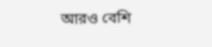আরও বেশি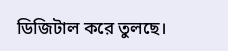ডিজিটাল করে তুলছে।